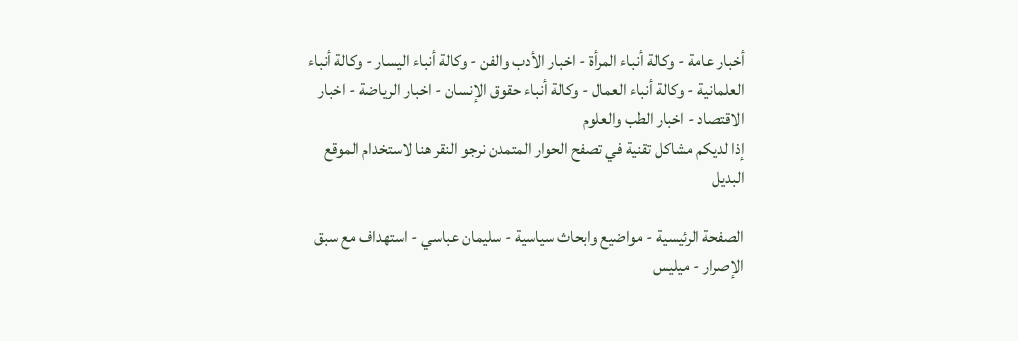أخبار عامة - وكالة أنباء المرأة - اخبار الأدب والفن - وكالة أنباء اليسار - وكالة أنباء العلمانية - وكالة أنباء العمال - وكالة أنباء حقوق الإنسان - اخبار الرياضة - اخبار الاقتصاد - اخبار الطب والعلوم
إذا لديكم مشاكل تقنية في تصفح الحوار المتمدن نرجو النقر هنا لاستخدام الموقع البديل

الصفحة الرئيسية - مواضيع وابحاث سياسية - سليمان عباسي - استهداف مع سبق الإصرار - ميليس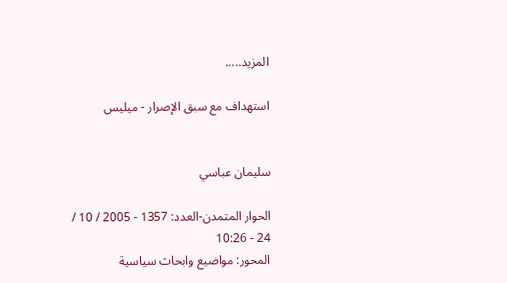المزيد.....

استهداف مع سبق الإصرار - ميليس


سليمان عباسي

الحوار المتمدن-العدد: 1357 - 2005 / 10 / 24 - 10:26
المحور: مواضيع وابحاث سياسية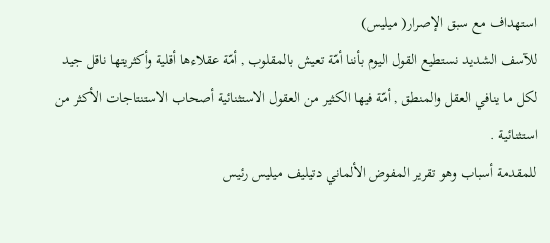استهداف مع سبق الإصرار( ميليس)
للآسف الشديد نستطيع القول اليوم بأننا أمّة تعيش بالمقلوب , أمّة عقلاءها أقلية وأكثريتها ناقل جيد لكل ما ينافي العقل والمنطق , أمّة فيها الكثير من العقول الاستثنائية أصحاب الاستنتاجات الأكثر من استثنائية .
للمقدمة أسباب وهو تقرير المفوض الألماني دتيليف ميليس رئيس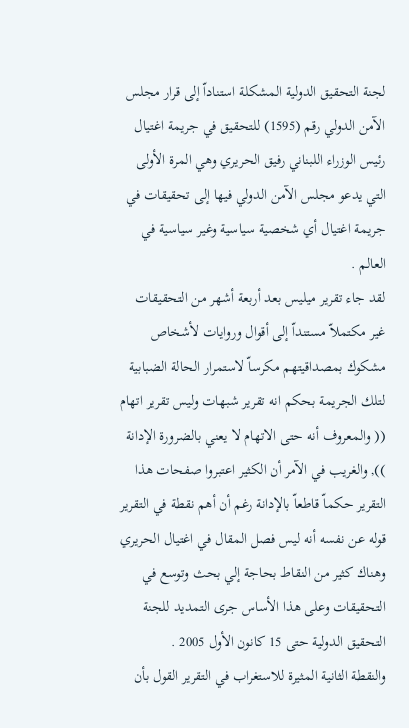لجنة التحقيق الدولية المشكلة استناداّ إلى قرار مجلس الآمن الدولي رقم (1595) للتحقيق في جريمة اغتيال رئيس الوزراء اللبناني رفيق الحريري وهي المرة الأولى التي يدعو مجلس الآمن الدولي فيها إلى تحقيقات في جريمة اغتيال أي شخصية سياسية وغير سياسية في العالم .
لقد جاء تقرير ميليس بعد أربعة أشهر من التحقيقات غير مكتملاّ مستنداّ إلى أقوال وروايات لأشخاص مشكوك بمصداقيتهم مكرساّ لاستمرار الحالة الضبابية لتلك الجريمة بحكم انه تقرير شبهات وليس تقرير اتهام (( والمعروف أنه حتى الاتهام لا يعني بالضرورة الإدانة )), والغريب في الآمر أن الكثير اعتبروا صفحات هذا التقرير حكماّ قاطعاّ بالإدانة رغم أن أهم نقطة في التقرير قوله عن نفسه أنه ليس فصل المقال في اغتيال الحريري وهناك كثير من النقاط بحاجة إلي بحث وتوسع في التحقيقات وعلى هذا الأساس جرى التمديد للجنة التحقيق الدولية حتى 15 كانون الأول 2005 .
والنقطة الثانية المثيرة للاستغراب في التقرير القول بأن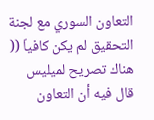التعاون السوري مع لجنة التحقيق لم يكن كافياّ (( هناك تصريح لميليس قال فيه أن التعاون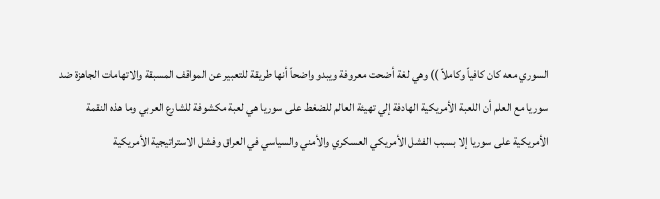السوري معه كان كافياّ وكاملاّ )) وهي لغة أضحت معروفة ويبدو واضحاّ أنها طريقة للتعبير عن المواقف المسبقة والاتهامات الجاهزة ضد سوريا مع العلم أن اللعبة الأمريكية الهادفة إلي تهيئة العالم للضغط على سوريا هي لعبة مكشوفة للشارع العربي وما هذه النقمة الأمريكية على سوريا إلا بسبب الفشل الأمريكي العسكري والأمني والسياسي في العراق وفشل الاستراتيجية الأمريكية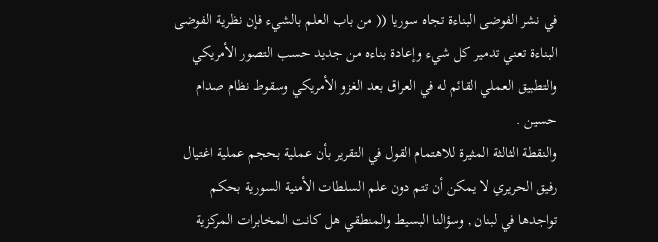في نشر الفوضى البناءة تجاه سوريا (( من باب العلم بالشيء فإن نظرية الفوضى البناءة تعني تدمير كل شيء وإعادة بناءه من جديد حسب التصور الأمريكي والتطبيق العملي القائم له في العراق بعد الغزو الأمريكي وسقوط نظام صدام حسين .
والنقطة الثالثة المثيرة للاهتمام القول في التقرير بأن عملية بحجم عملية اغتيال رفيق الحريري لا يمكن أن تتم دون علم السلطات الأمنية السورية بحكم تواجدها في لبنان , وسؤالنا البسيط والمنطقي هل كانت المخابرات المركزية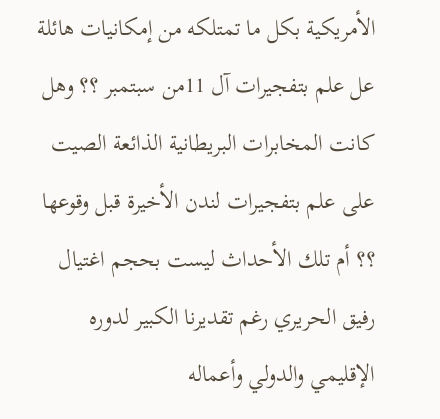الأمريكية بكل ما تمتلكه من إمكانيات هائلة عل علم بتفجيرات آل 11من سبتمبر ؟؟ وهل كانت المخابرات البريطانية الذائعة الصيت على علم بتفجيرات لندن الأخيرة قبل وقوعها ؟؟ أم تلك الأحداث ليست بحجم اغتيال رفيق الحريري رغم تقديرنا الكبير لدوره الإقليمي والدولي وأعماله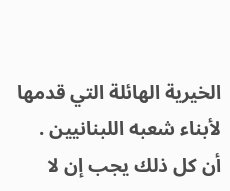الخيرية الهائلة التي قدمها لأبناء شعبه اللبنانيين .
أن كل ذلك يجب إن لا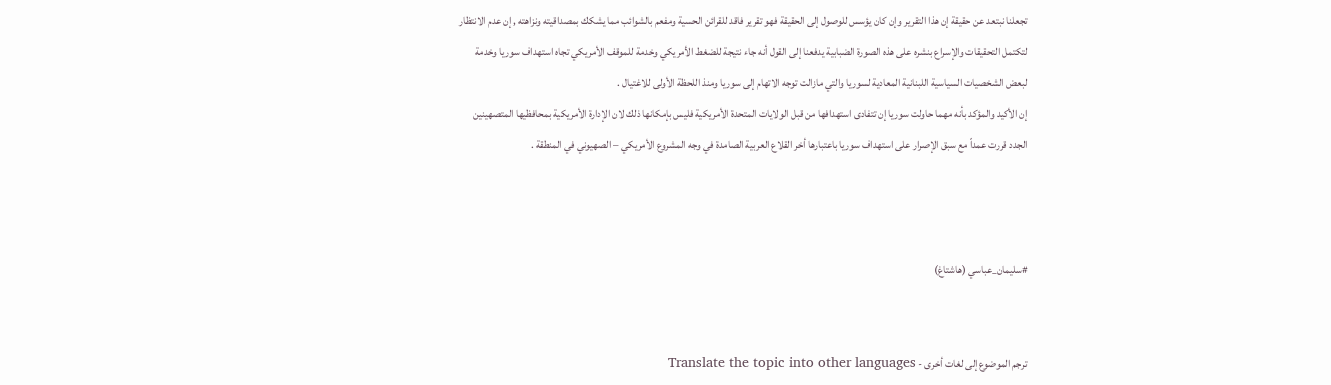تجعلنا نبتعد عن حقيقة إن هذا التقرير وإن كان يؤسس للوصول إلى الحقيقة فهو تقرير فاقد للقرائن الحسية ومفعم بالشوائب مما يشكك بمصداقيته ونزاهته , إن عدم الانتظار لتكتمل التحقيقات والإسراع بنشره على هذه الصورة الضبابية يدفعنا إلى القول أنه جاء نتيجة للضغط الأمريكي وخدمة للموقف الأمريكي تجاه استهداف سوريا وخدمة لبعض الشخصيات السياسية اللبنانية المعادية لسوريا والتي مازالت توجه الاتهام إلى سوريا ومنذ اللحظة الأولى للاغتيال .
إن الأكيد والمؤكد بأنه مهما حاولت سوريا إن تتفادى استهدافها من قبل الولايات المتحدة الأمريكية فليس بإمكانها ذلك لان الإدارة الأمريكية بمحافظيها المتصهينين الجدد قررت عمداّ مع سبق الإصرار على استهداف سوريا باعتبارها أخر القلاع العربية الصامدة في وجه المشروع الأمريكي – الصهيوني في المنطقة .



#سليمان_عباسي (هاشتاغ)


ترجم الموضوع إلى لغات أخرى - Translate the topic into other languages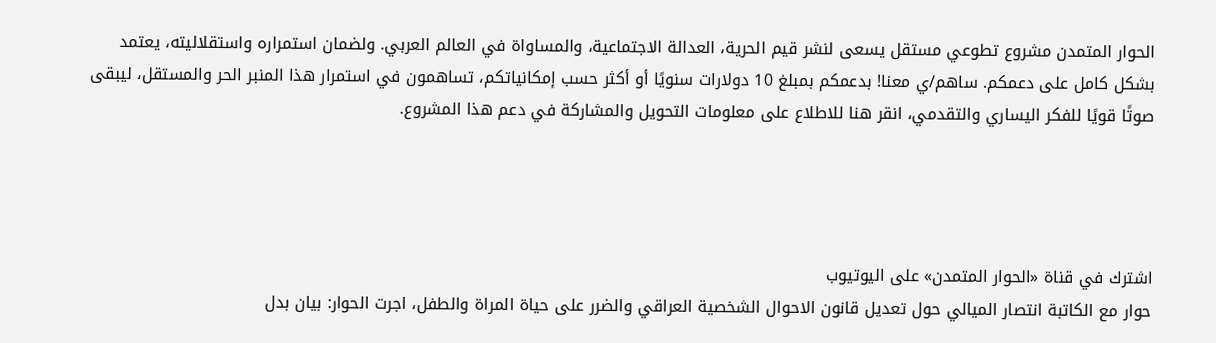الحوار المتمدن مشروع تطوعي مستقل يسعى لنشر قيم الحرية، العدالة الاجتماعية، والمساواة في العالم العربي. ولضمان استمراره واستقلاليته، يعتمد بشكل كامل على دعمكم. ساهم/ي معنا! بدعمكم بمبلغ 10 دولارات سنويًا أو أكثر حسب إمكانياتكم، تساهمون في استمرار هذا المنبر الحر والمستقل، ليبقى صوتًا قويًا للفكر اليساري والتقدمي، انقر هنا للاطلاع على معلومات التحويل والمشاركة في دعم هذا المشروع.




اشترك في قناة «الحوار المتمدن» على اليوتيوب
حوار مع الكاتبة انتصار الميالي حول تعديل قانون الاحوال الشخصية العراقي والضرر على حياة المراة والطفل، اجرت الحوار: بيان بدل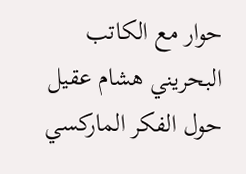حوار مع الكاتب البحريني هشام عقيل حول الفكر الماركسي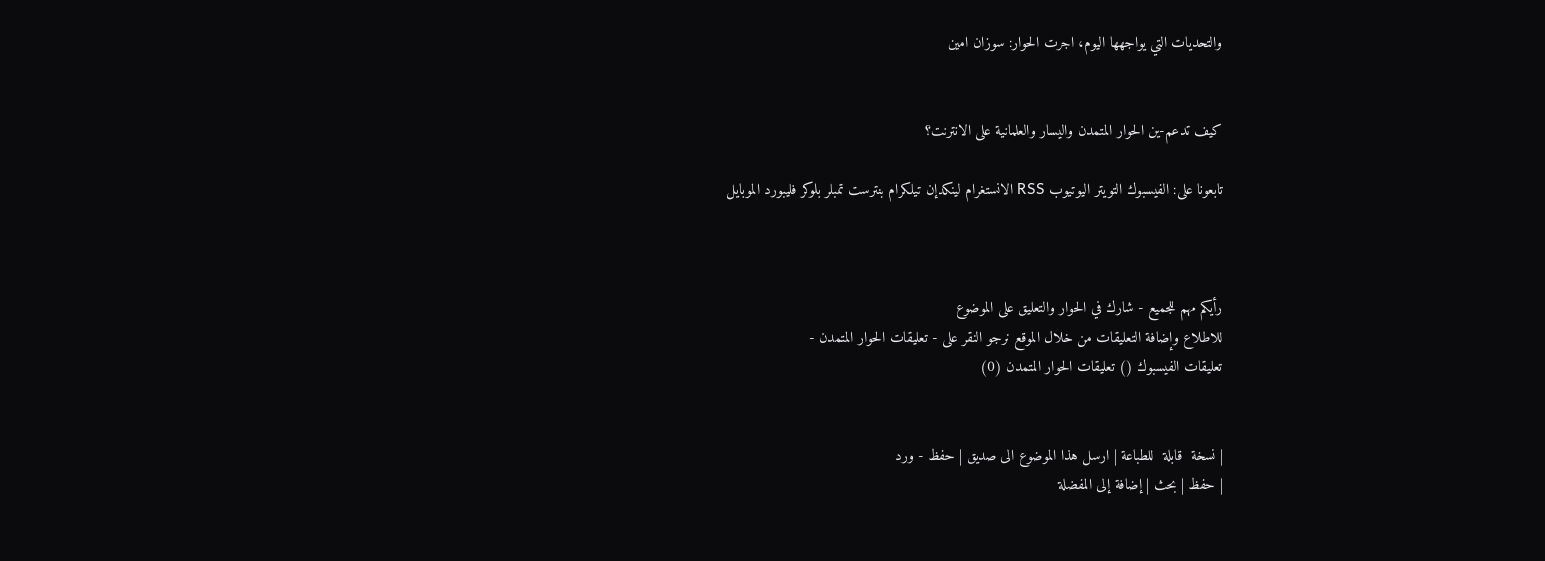والتحديات التي يواجهها اليوم، اجرت الحوار: سوزان امين


كيف تدعم-ين الحوار المتمدن واليسار والعلمانية على الانترنت؟

تابعونا على: الفيسبوك التويتر اليوتيوب RSS الانستغرام لينكدإن تيلكرام بنترست تمبلر بلوكر فليبورد الموبايل



رأيكم مهم للجميع - شارك في الحوار والتعليق على الموضوع
للاطلاع وإضافة التعليقات من خلال الموقع نرجو النقر على - تعليقات الحوار المتمدن -
تعليقات الفيسبوك () تعليقات الحوار المتمدن (0)


| نسخة  قابلة  للطباعة | ارسل هذا الموضوع الى صديق | حفظ - ورد
| حفظ | بحث | إضافة إلى المفضلة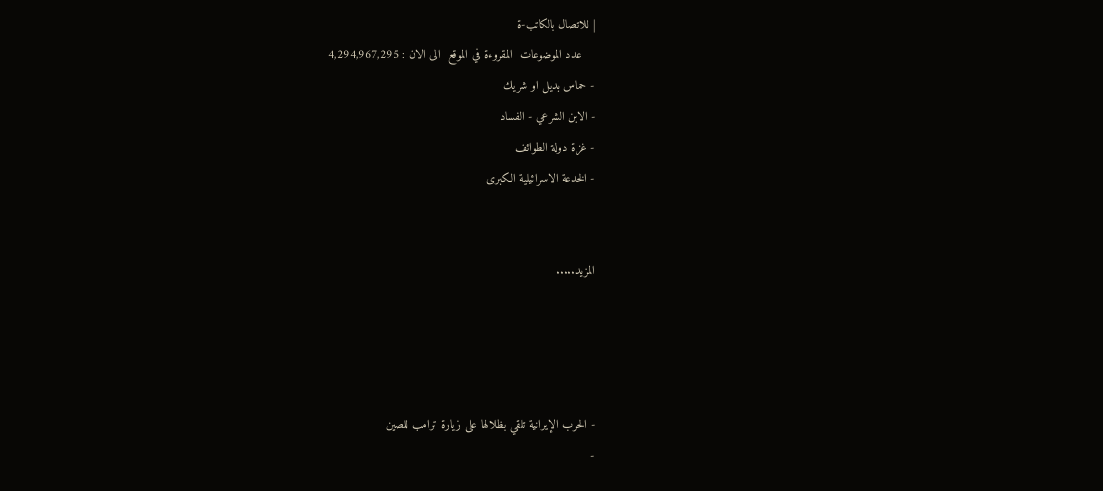| للاتصال بالكاتب-ة
    عدد الموضوعات  المقروءة في الموقع  الى الان : 4,294,967,295
- حماس بديل او شريك
- الابن الشرعي - الفساد
- غزة دولة الطوائف
- الخدعة الاسرائيلية الكبرى


المزيد.....




- الحرب الإيرانية تلقي بظلالها على زيارة ترامب للصين
-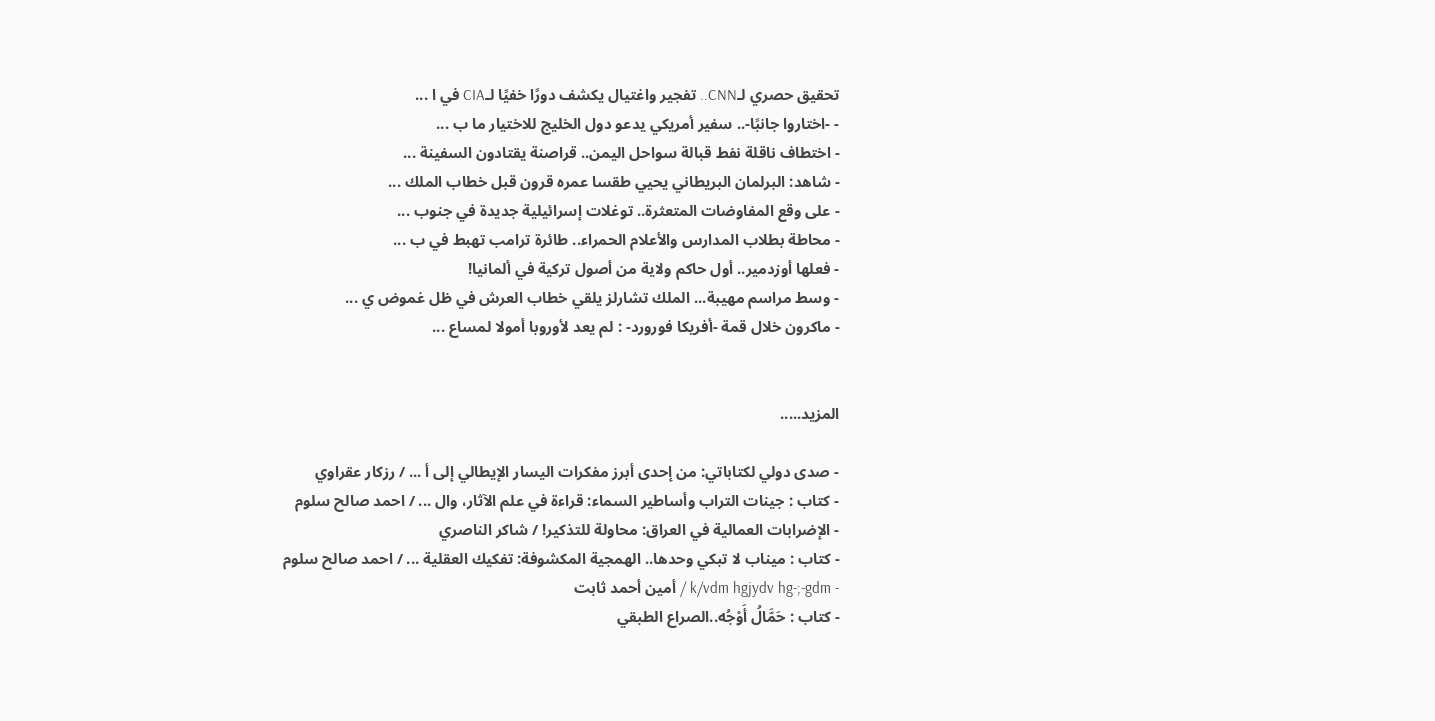تحقيق حصري لـCNN.. تفجير واغتيال يكشف دورًا خفيًا لـCIA في ا ...
- -اختاروا جانبًا-.. سفير أمريكي يدعو دول الخليج للاختيار ما ب ...
- اختطاف ناقلة نفط قبالة سواحل اليمن.. قراصنة يقتادون السفينة ...
- شاهد: البرلمان البريطاني يحيي طقسا عمره قرون قبل خطاب الملك ...
- على وقع المفاوضات المتعثرة.. توغلات إسرائيلية جديدة في جنوب ...
- محاطة بطلاب المدارس والأعلام الحمراء.. طائرة ترامب تهبط في ب ...
- فعلها أوزدمير.. أول حاكم ولاية من أصول تركية في ألمانيا!
- وسط مراسم مهيبة... الملك تشارلز يلقي خطاب العرش في ظل غموض ي ...
- ماكرون خلال قمة -أفريكا فورورد- : لم يعد لأوروبا أمولا لمساع ...


المزيد.....

- صدى دولي لكتاباتي: من إحدى أبرز مفكرات اليسار الإيطالي إلى أ ... / رزكار عقراوي
- كتاب : جينات التراب وأساطير السماء: قراءة في علم الآثار، وال ... / احمد صالح سلوم
- الإضرابات العمالية في العراق: محاولة للتذكير! / شاكر الناصري
- كتاب : ميناب لا تبكي وحدها.. الهمجية المكشوفة: تفكيك العقلية ... / احمد صالح سلوم
- k/vdm hgjydv hg-;-gdm / أمين أحمد ثابت
- كتاب : حَمَّالُ أَوْجُه..الصراع الطبقي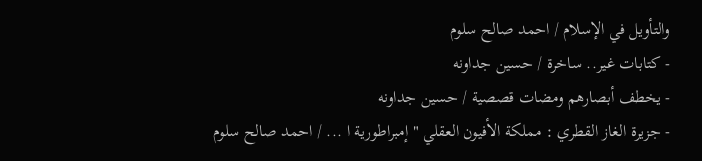والتأويل في الإسلام / احمد صالح سلوم
- كتابات غير.. ساخرة / حسين جداونه
- يخطف أبصارهم ومضات قصصية / حسين جداونه
- جزيرة الغاز القطري : مملكة الأفيون العقلي " إمبراطورية ا ... / احمد صالح سلوم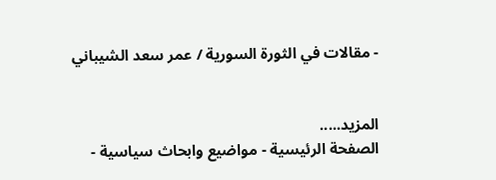- مقالات في الثورة السورية / عمر سعد الشيباني


المزيد.....
الصفحة الرئيسية - مواضيع وابحاث سياسية -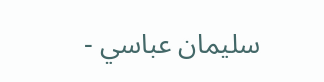سليمان عباسي -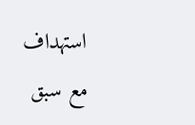استهداف مع سبق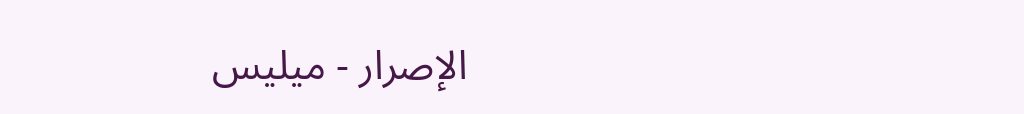الإصرار - ميليس